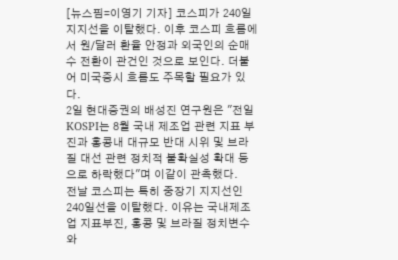[뉴스핌=이영기 기자] 코스피가 240일 지지선을 이탈했다. 이후 코스피 흐름에서 원/달러 환율 안정과 외국인의 순매수 전환이 관건인 것으로 보인다. 더불어 미국증시 흐름도 주목할 필요가 있다.
2일 현대증권의 배성진 연구원은 "전일 KOSPI는 8월 국내 제조업 관련 지표 부진과 홍콩내 대규모 반대 시위 및 브라질 대선 관련 정치적 불확실성 확대 등으로 하락했다"며 이같이 관측했다.
전날 코스피는 특히 중장기 지지선인 240일선을 이탈했다. 이유는 국내제조업 지표부진, 홍콩 및 브라질 정치변수와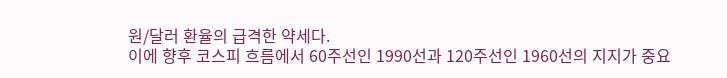원/달러 환율의 급격한 약세다.
이에 향후 코스피 흐름에서 60주선인 1990선과 120주선인 1960선의 지지가 중요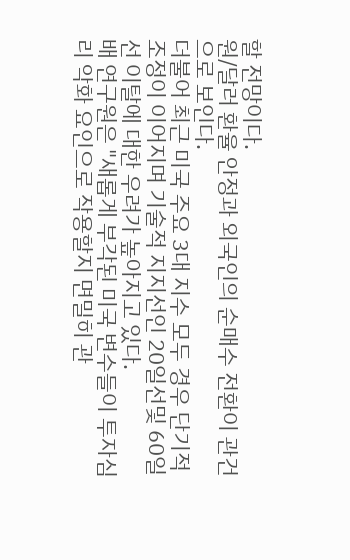할 전망이다.
원/달러 환율 안정과 외국인의 순매수 전환이 관건으로 보인다.
더불어 최근 미국 주요 3대 지수 모두 경우 단기적 조정이 이어지며 기술적 지지선인 20일선및 60일선 이탈에 대한 우려가 높아지고 있다.
배 연구원은 "새롭게 부각된 미국 변수들이 투자심리 악화 요인으로 작용할지 면밀히 관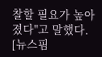찰할 필요가 높아졌다"고 말했다.
[뉴스핌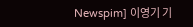Newspim] 이영기 기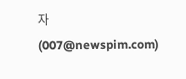자 (007@newspim.com)